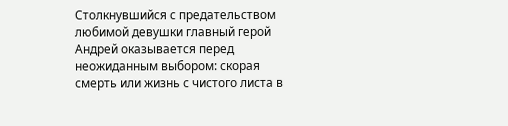Столкнувшийся с предательством любимой девушки главный герой Андрей оказывается перед неожиданным выбором: скорая смерть или жизнь с чистого листа в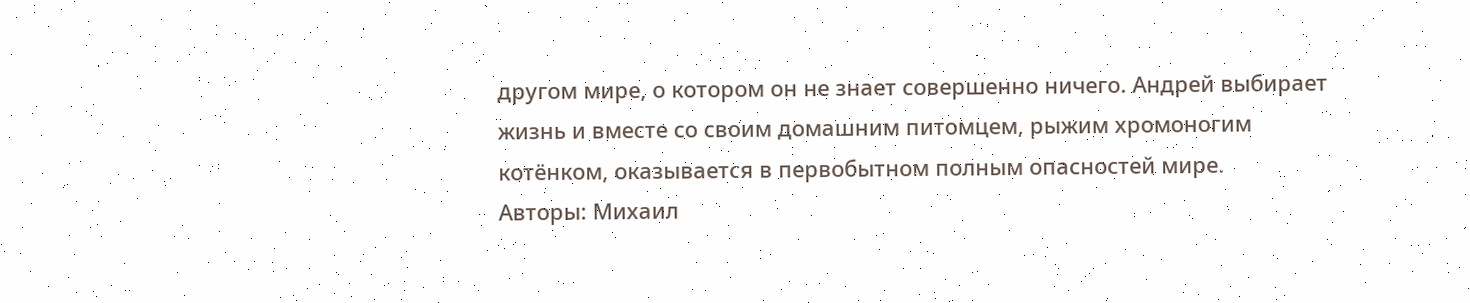другом мире, о котором он не знает совершенно ничего. Андрей выбирает жизнь и вместе со своим домашним питомцем, рыжим хромоногим котёнком, оказывается в первобытном полным опасностей мире.
Авторы: Михаил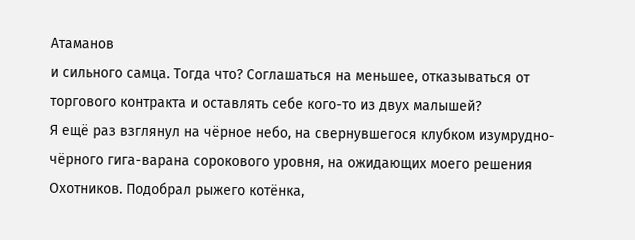Атаманов
и сильного самца. Тогда что? Соглашаться на меньшее, отказываться от торгового контракта и оставлять себе кого-то из двух малышей?
Я ещё раз взглянул на чёрное небо, на свернувшегося клубком изумрудно-чёрного гига-варана сорокового уровня, на ожидающих моего решения Охотников. Подобрал рыжего котёнка,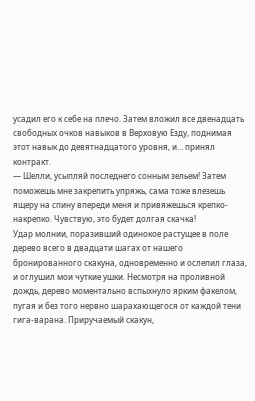усадил его к себе на плечо. Затем вложил все двенадцать свободных очков навыков в Верховую Езду, поднимая этот навык до девятнадцатого уровня, и… принял контракт.
— Шелли, усыпляй последнего сонным зельем! Затем поможешь мне закрепить упряжь, сама тоже влезешь ящеру на спину впереди меня и привяжешься крепко-накрепко. Чувствую, это будет долгая скачка!
Удар молнии, поразивший одинокое растущее в поле дерево всего в двадцати шагах от нашего бронированного скакуна, одновременно и ослепил глаза, и оглушил мои чуткие ушки. Несмотря на проливной дождь, дерево моментально вспыхнуло ярким факелом, пугая и без того нервно шарахающегося от каждой тени гига-варана. Приручаемый скакун,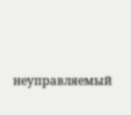неуправляемый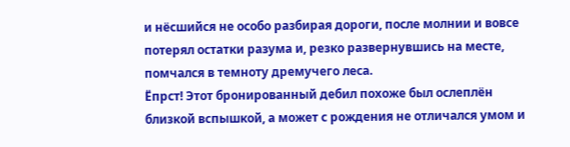и нёсшийся не особо разбирая дороги, после молнии и вовсе потерял остатки разума и, резко развернувшись на месте, помчался в темноту дремучего леса.
Ёпрст! Этот бронированный дебил похоже был ослеплён близкой вспышкой, а может с рождения не отличался умом и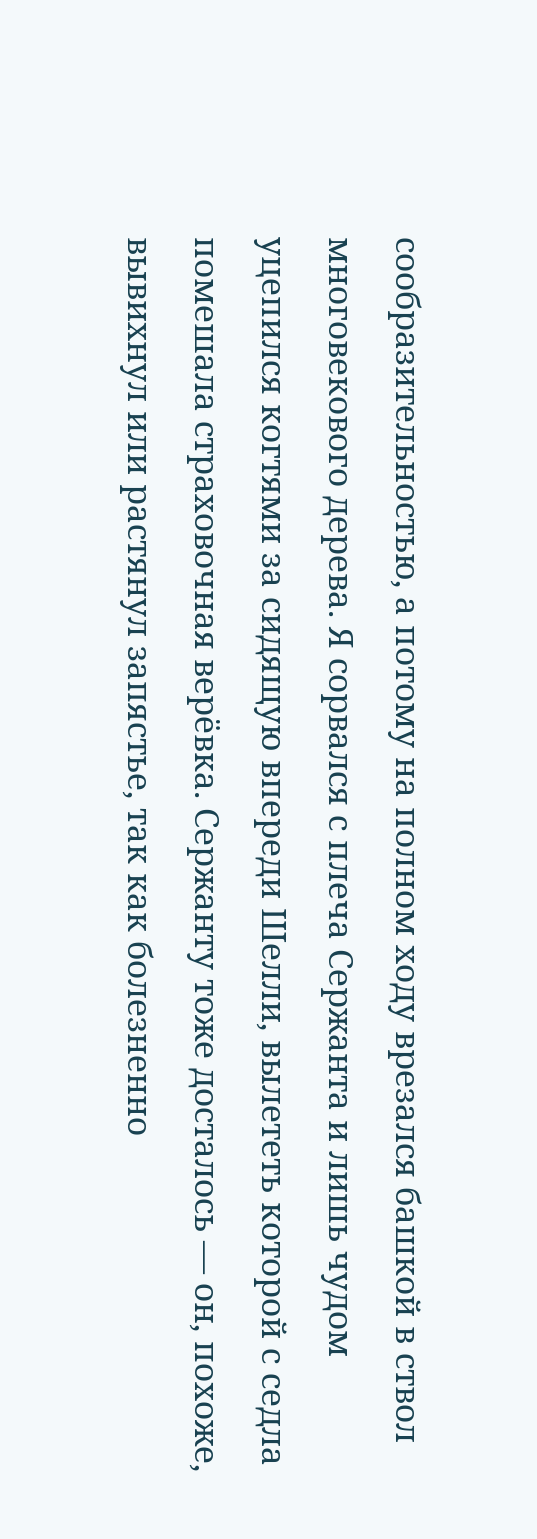сообразительностью, а потому на полном ходу врезался башкой в ствол многовекового дерева. Я сорвался с плеча Сержанта и лишь чудом уцепился когтями за сидящую впереди Шелли, вылететь которой с седла помешала страховочная верёвка. Сержанту тоже досталось — он, похоже, вывихнул или растянул запястье, так как болезненно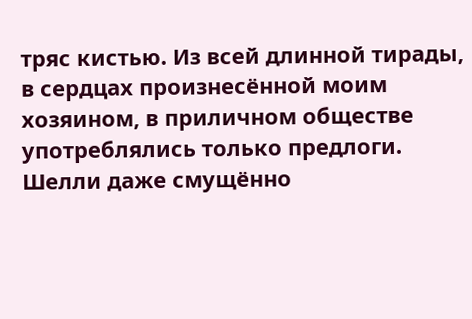тряс кистью. Из всей длинной тирады, в сердцах произнесённой моим хозяином, в приличном обществе употреблялись только предлоги. Шелли даже смущённо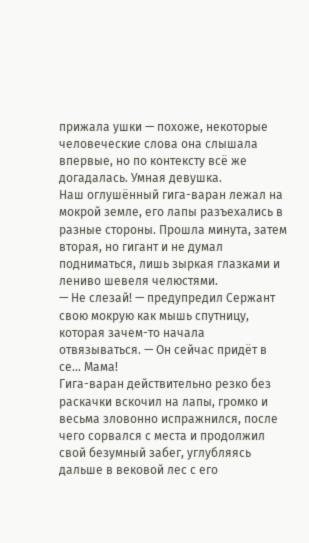прижала ушки — похоже, некоторые человеческие слова она слышала впервые, но по контексту всё же догадалась. Умная девушка.
Наш оглушённый гига-варан лежал на мокрой земле, его лапы разъехались в разные стороны. Прошла минута, затем вторая, но гигант и не думал подниматься, лишь зыркая глазками и лениво шевеля челюстями.
— Не слезай! — предупредил Сержант свою мокрую как мышь спутницу, которая зачем-то начала отвязываться. — Он сейчас придёт в се… Мама!
Гига-варан действительно резко без раскачки вскочил на лапы, громко и весьма зловонно испражнился, после чего сорвался с места и продолжил свой безумный забег, углубляясь дальше в вековой лес с его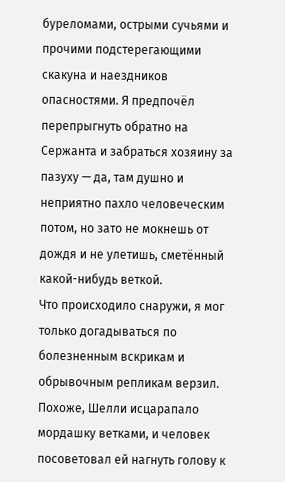буреломами, острыми сучьями и прочими подстерегающими скакуна и наездников опасностями. Я предпочёл перепрыгнуть обратно на Сержанта и забраться хозяину за пазуху — да, там душно и неприятно пахло человеческим потом, но зато не мокнешь от дождя и не улетишь, сметённый какой-нибудь веткой.
Что происходило снаружи, я мог только догадываться по болезненным вскрикам и обрывочным репликам верзил. Похоже, Шелли исцарапало мордашку ветками, и человек посоветовал ей нагнуть голову к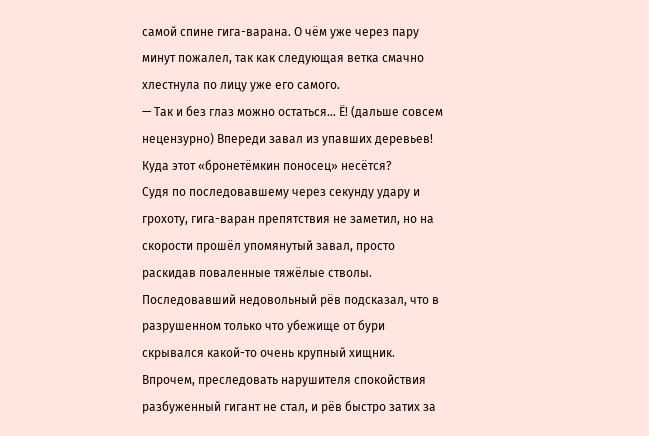самой спине гига-варана. О чём уже через пару минут пожалел, так как следующая ветка смачно хлестнула по лицу уже его самого.
— Так и без глаз можно остаться… Ё! (дальше совсем нецензурно) Впереди завал из упавших деревьев! Куда этот «бронетёмкин поносец» несётся?
Судя по последовавшему через секунду удару и грохоту, гига-варан препятствия не заметил, но на скорости прошёл упомянутый завал, просто раскидав поваленные тяжёлые стволы. Последовавший недовольный рёв подсказал, что в разрушенном только что убежище от бури скрывался какой-то очень крупный хищник. Впрочем, преследовать нарушителя спокойствия разбуженный гигант не стал, и рёв быстро затих за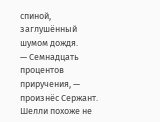спиной, заглушённый шумом дождя.
— Семнадцать процентов приручения, — произнёс Сержант.
Шелли похоже не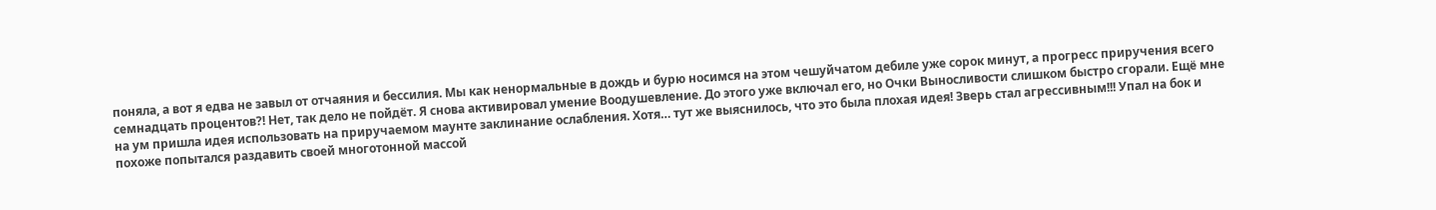поняла, а вот я едва не завыл от отчаяния и бессилия. Мы как ненормальные в дождь и бурю носимся на этом чешуйчатом дебиле уже сорок минут, а прогресс приручения всего семнадцать процентов?! Нет, так дело не пойдёт. Я снова активировал умение Воодушевление. До этого уже включал его, но Очки Выносливости слишком быстро сгорали. Ещё мне на ум пришла идея использовать на приручаемом маунте заклинание ослабления. Хотя… тут же выяснилось, что это была плохая идея! Зверь стал агрессивным!!! Упал на бок и похоже попытался раздавить своей многотонной массой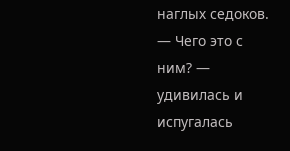наглых седоков.
— Чего это с ним? — удивилась и испугалась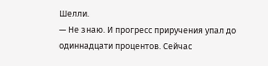Шелли.
— Не знаю. И прогресс приручения упал до одиннадцати процентов. Сейчас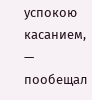успокою касанием, — пообещал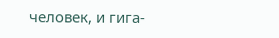человек, и гига-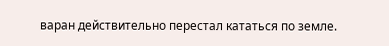варан действительно перестал кататься по земле.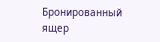Бронированный ящер